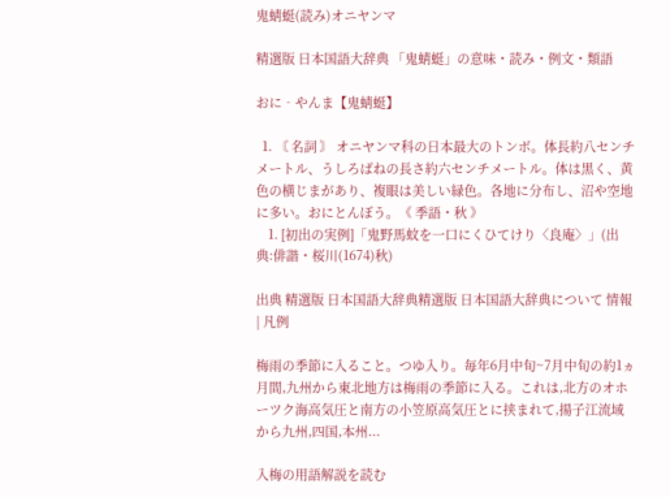鬼蜻蜓(読み)オニヤンマ

精選版 日本国語大辞典 「鬼蜻蜓」の意味・読み・例文・類語

おに‐やんま【鬼蜻蜓】

  1. 〘 名詞 〙 オニヤンマ科の日本最大のトンボ。体長約八センチメートル、うしろばねの長さ約六センチメートル。体は黒く、黄色の横じまがあり、複眼は美しい緑色。各地に分布し、沼や空地に多い。おにとんぼう。《 季語・秋 》
    1. [初出の実例]「鬼野馬蚊を一口にくひてけり〈良庵〉」(出典:俳諧・桜川(1674)秋)

出典 精選版 日本国語大辞典精選版 日本国語大辞典について 情報 | 凡例

梅雨の季節に入ること。つゆ入り。毎年6月中旬~7月中旬の約1ヵ月間,九州から東北地方は梅雨の季節に入る。これは,北方のオホーツク海高気圧と南方の小笠原高気圧とに挟まれて,揚子江流域から九州,四国,本州...

入梅の用語解説を読む